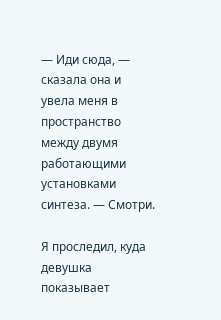— Иди сюда, — сказала она и увела меня в пространство между двумя работающими установками синтеза. — Смотри.

Я проследил, куда девушка показывает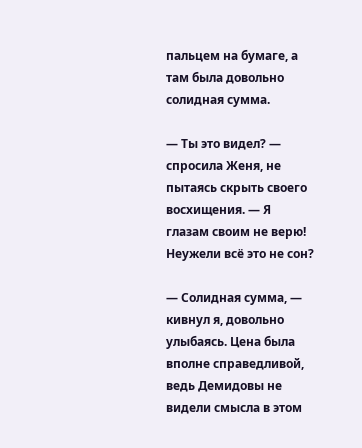пальцем на бумаге, а там была довольно солидная сумма.

— Ты это видел? — спросила Женя, не пытаясь скрыть своего восхищения. — Я глазам своим не верю! Неужели всё это не сон?

— Солидная сумма, — кивнул я, довольно улыбаясь. Цена была вполне справедливой, ведь Демидовы не видели смысла в этом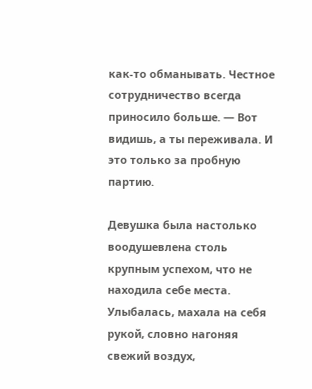как-то обманывать. Честное сотрудничество всегда приносило больше. — Вот видишь, а ты переживала. И это только за пробную партию.

Девушка была настолько воодушевлена столь крупным успехом, что не находила себе места. Улыбалась, махала на себя рукой, словно нагоняя свежий воздух,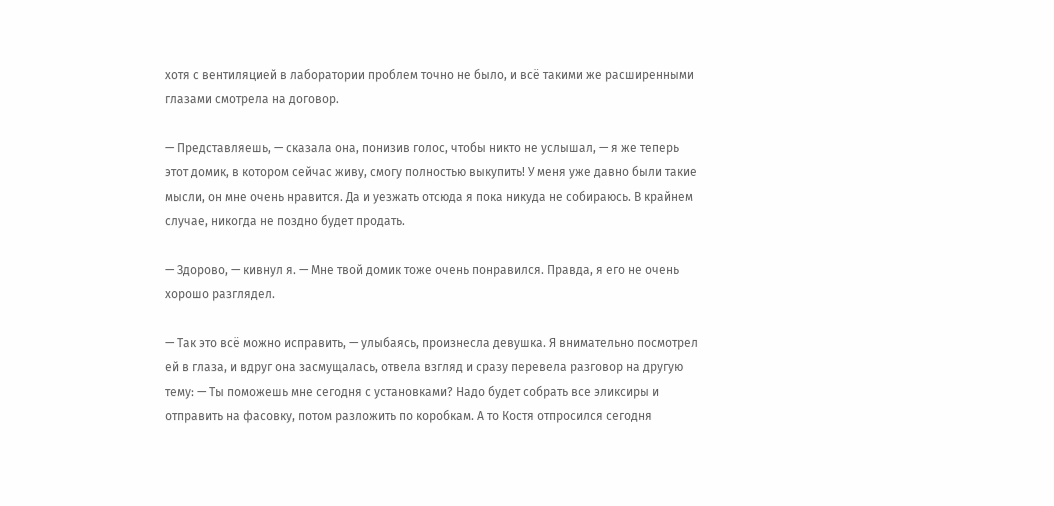хотя с вентиляцией в лаборатории проблем точно не было, и всё такими же расширенными глазами смотрела на договор.

— Представляешь, — сказала она, понизив голос, чтобы никто не услышал, — я же теперь этот домик, в котором сейчас живу, смогу полностью выкупить! У меня уже давно были такие мысли, он мне очень нравится. Да и уезжать отсюда я пока никуда не собираюсь. В крайнем случае, никогда не поздно будет продать.

— Здорово, — кивнул я. — Мне твой домик тоже очень понравился. Правда, я его не очень хорошо разглядел.

— Так это всё можно исправить, — улыбаясь, произнесла девушка. Я внимательно посмотрел ей в глаза, и вдруг она засмущалась, отвела взгляд и сразу перевела разговор на другую тему: — Ты поможешь мне сегодня с установками? Надо будет собрать все эликсиры и отправить на фасовку, потом разложить по коробкам. А то Костя отпросился сегодня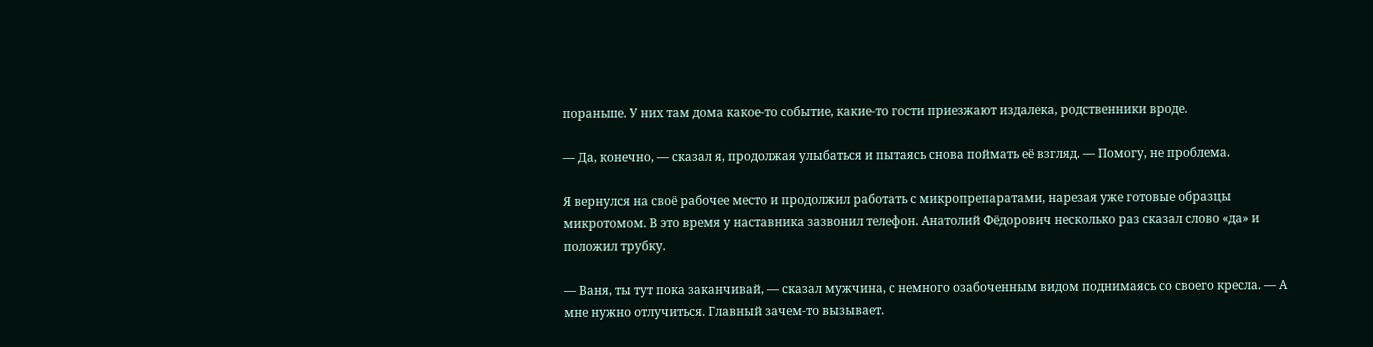пораньше. У них там дома какое-то событие, какие-то гости приезжают издалека, родственники вроде.

— Да, конечно, — сказал я, продолжая улыбаться и пытаясь снова поймать её взгляд. — Помогу, не проблема.

Я вернулся на своё рабочее место и продолжил работать с микропрепаратами, нарезая уже готовые образцы микротомом. В это время у наставника зазвонил телефон. Анатолий Фёдорович несколько раз сказал слово «да» и положил трубку.

— Ваня, ты тут пока заканчивай, — сказал мужчина, с немного озабоченным видом поднимаясь со своего кресла. — А мне нужно отлучиться. Главный зачем-то вызывает.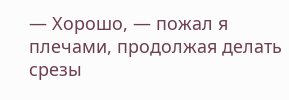— Хорошо, — пожал я плечами, продолжая делать срезы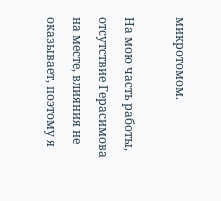микротомом.

На мою часть работы, отсутствие Герасимова на месте, влияния не оказывает, поэтому я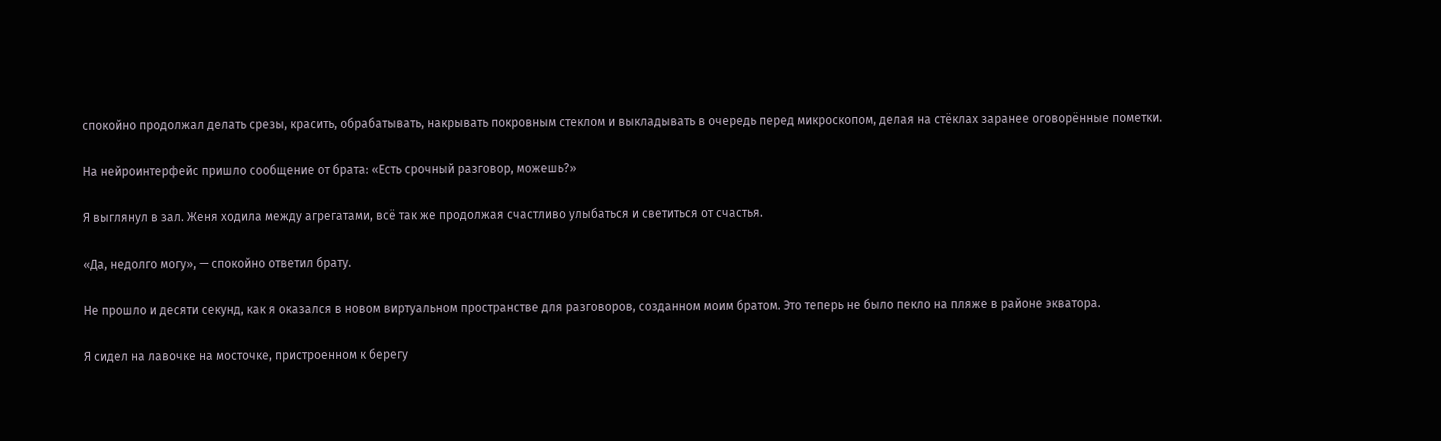спокойно продолжал делать срезы, красить, обрабатывать, накрывать покровным стеклом и выкладывать в очередь перед микроскопом, делая на стёклах заранее оговорённые пометки.

На нейроинтерфейс пришло сообщение от брата: «Есть срочный разговор, можешь?»

Я выглянул в зал. Женя ходила между агрегатами, всё так же продолжая счастливо улыбаться и светиться от счастья.

«Да, недолго могу», — спокойно ответил брату.

Не прошло и десяти секунд, как я оказался в новом виртуальном пространстве для разговоров, созданном моим братом. Это теперь не было пекло на пляже в районе экватора.

Я сидел на лавочке на мосточке, пристроенном к берегу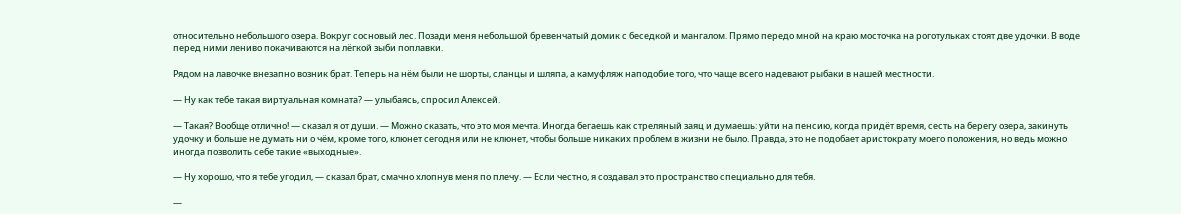относительно небольшого озера. Вокруг сосновый лес. Позади меня небольшой бревенчатый домик с беседкой и мангалом. Прямо передо мной на краю мосточка на роготульках стоят две удочки. В воде перед ними лениво покачиваются на лёгкой зыби поплавки.

Рядом на лавочке внезапно возник брат. Теперь на нём были не шорты, сланцы и шляпа, а камуфляж наподобие того, что чаще всего надевают рыбаки в нашей местности.

— Ну как тебе такая виртуальная комната? — улыбаясь, спросил Алексей.

— Такая? Вообще отлично! — сказал я от души. — Можно сказать, что это моя мечта. Иногда бегаешь как стреляный заяц и думаешь: уйти на пенсию, когда придёт время, сесть на берегу озера, закинуть удочку и больше не думать ни о чём, кроме того, клюнет сегодня или не клюнет, чтобы больше никаких проблем в жизни не было. Правда, это не подобает аристократу моего положения, но ведь можно иногда позволить себе такие «выходные».

— Ну хорошо, что я тебе угодил, — сказал брат, смачно хлопнув меня по плечу. — Если честно, я создавал это пространство специально для тебя.

—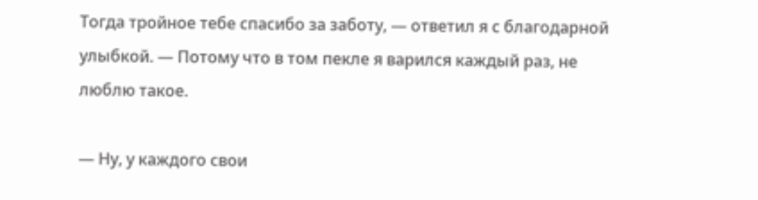Тогда тройное тебе спасибо за заботу, — ответил я с благодарной улыбкой. — Потому что в том пекле я варился каждый раз, не люблю такое.

— Ну, у каждого свои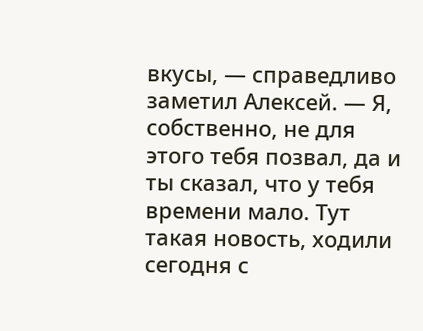вкусы, — справедливо заметил Алексей. — Я, собственно, не для этого тебя позвал, да и ты сказал, что у тебя времени мало. Тут такая новость, ходили сегодня с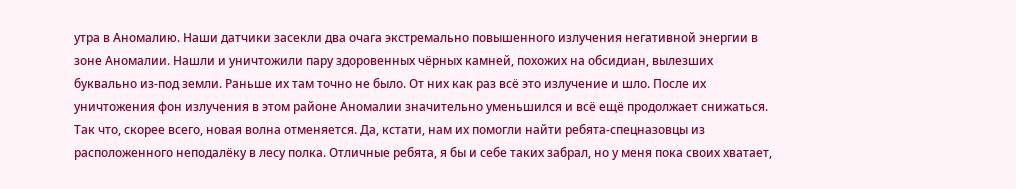утра в Аномалию. Наши датчики засекли два очага экстремально повышенного излучения негативной энергии в зоне Аномалии. Нашли и уничтожили пару здоровенных чёрных камней, похожих на обсидиан, вылезших буквально из-под земли. Раньше их там точно не было. От них как раз всё это излучение и шло. После их уничтожения фон излучения в этом районе Аномалии значительно уменьшился и всё ещё продолжает снижаться. Так что, скорее всего, новая волна отменяется. Да, кстати, нам их помогли найти ребята-спецназовцы из расположенного неподалёку в лесу полка. Отличные ребята, я бы и себе таких забрал, но у меня пока своих хватает,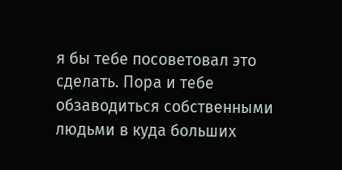я бы тебе посоветовал это сделать. Пора и тебе обзаводиться собственными людьми в куда больших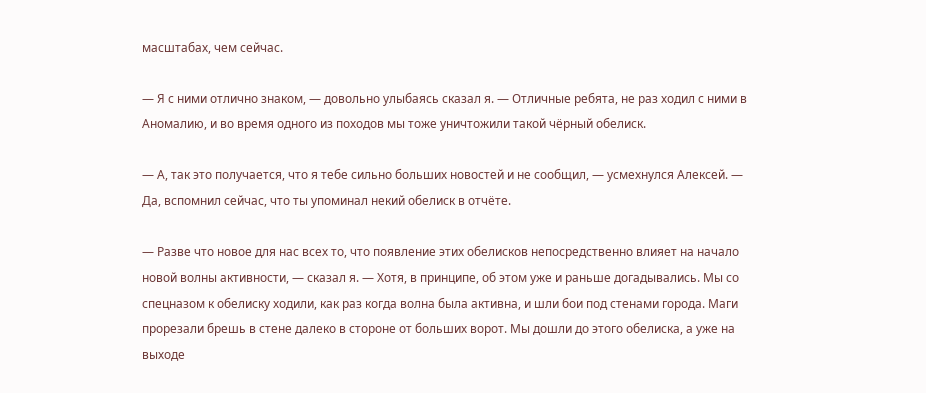масштабах, чем сейчас.

— Я с ними отлично знаком, — довольно улыбаясь сказал я. — Отличные ребята, не раз ходил с ними в Аномалию, и во время одного из походов мы тоже уничтожили такой чёрный обелиск.

— А, так это получается, что я тебе сильно больших новостей и не сообщил, — усмехнулся Алексей. — Да, вспомнил сейчас, что ты упоминал некий обелиск в отчёте.

— Разве что новое для нас всех то, что появление этих обелисков непосредственно влияет на начало новой волны активности, — сказал я. — Хотя, в принципе, об этом уже и раньше догадывались. Мы со спецназом к обелиску ходили, как раз когда волна была активна, и шли бои под стенами города. Маги прорезали брешь в стене далеко в стороне от больших ворот. Мы дошли до этого обелиска, а уже на выходе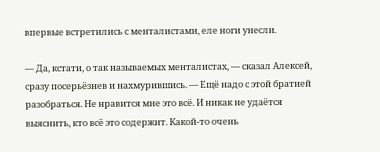впервые встретились с менталистами, еле ноги унесли.

— Да, кстати, о так называемых менталистах, — сказал Алексей, сразу посерьёзнев и нахмурившись. — Ещё надо с этой братией разобраться. Не нравится мне это всё. И никак не удаётся выяснить, кто всё это содержит. Какой-то очень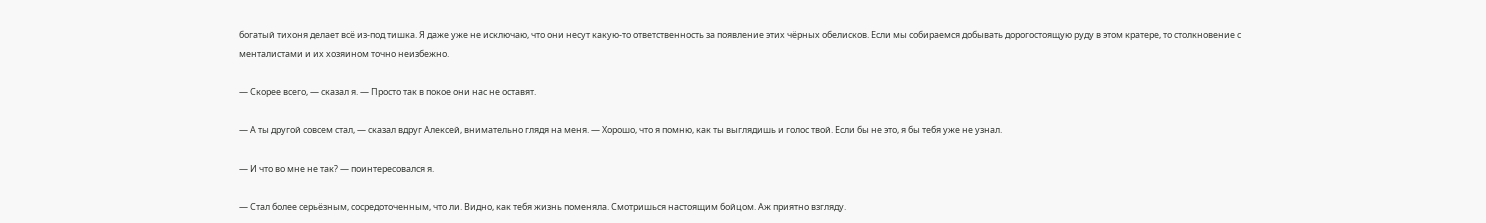богатый тихоня делает всё из-под тишка. Я даже уже не исключаю, что они несут какую-то ответственность за появление этих чёрных обелисков. Если мы собираемся добывать дорогостоящую руду в этом кратере, то столкновение с менталистами и их хозяином точно неизбежно.

— Скорее всего, — сказал я. — Просто так в покое они нас не оставят.

— А ты другой совсем стал, — сказал вдруг Алексей, внимательно глядя на меня. — Хорошо, что я помню, как ты выглядишь и голос твой. Если бы не это, я бы тебя уже не узнал.

— И что во мне не так? — поинтересовался я.

— Стал более серьёзным, сосредоточенным, что ли. Видно, как тебя жизнь поменяла. Смотришься настоящим бойцом. Аж приятно взгляду.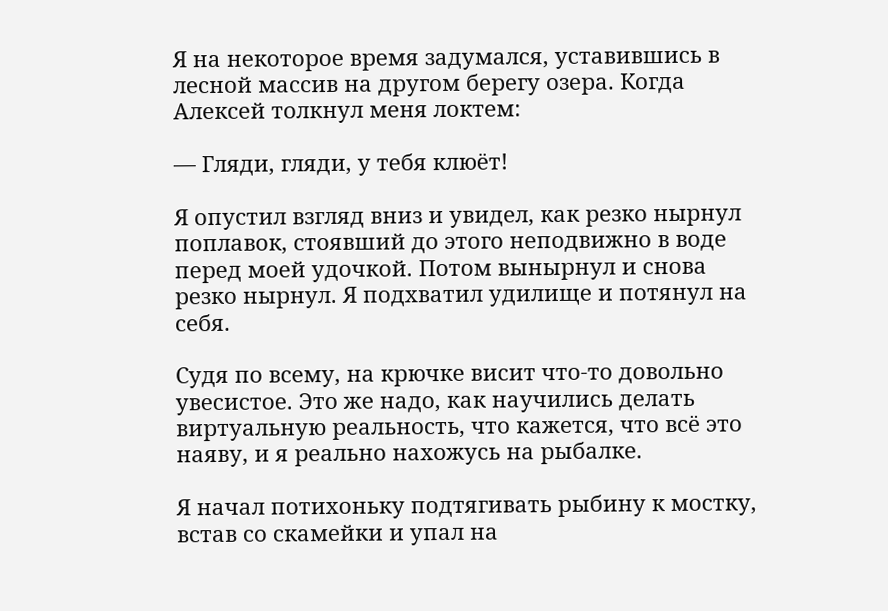Я на некоторое время задумался, уставившись в лесной массив на другом берегу озера. Когда Алексей толкнул меня локтем:

— Гляди, гляди, у тебя клюёт!

Я опустил взгляд вниз и увидел, как резко нырнул поплавок, стоявший до этого неподвижно в воде перед моей удочкой. Потом вынырнул и снова резко нырнул. Я подхватил удилище и потянул на себя.

Судя по всему, на крючке висит что-то довольно увесистое. Это же надо, как научились делать виртуальную реальность, что кажется, что всё это наяву, и я реально нахожусь на рыбалке.

Я начал потихоньку подтягивать рыбину к мостку, встав со скамейки и упал на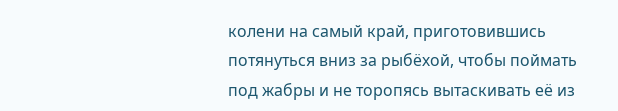колени на самый край, приготовившись потянуться вниз за рыбёхой, чтобы поймать под жабры и не торопясь вытаскивать её из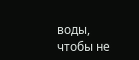воды, чтобы не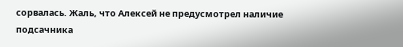сорвалась. Жаль, что Алексей не предусмотрел наличие подсачника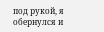под рукой, я обернулся и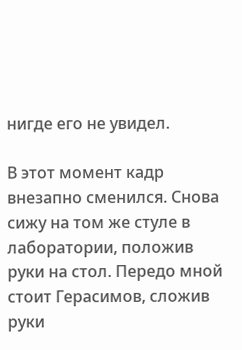нигде его не увидел.

В этот момент кадр внезапно сменился. Снова сижу на том же стуле в лаборатории, положив руки на стол. Передо мной стоит Герасимов, сложив руки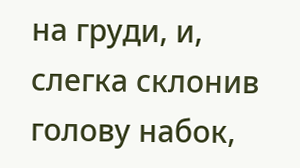на груди, и, слегка склонив голову набок,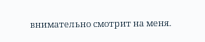внимательно смотрит на меня.